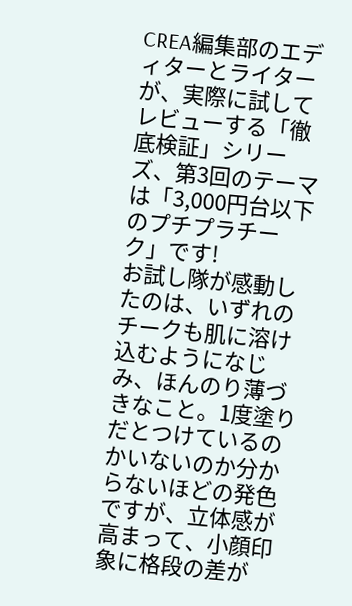CREA編集部のエディターとライターが、実際に試してレビューする「徹底検証」シリーズ、第3回のテーマは「3,000円台以下のプチプラチーク」です!
お試し隊が感動したのは、いずれのチークも肌に溶け込むようになじみ、ほんのり薄づきなこと。1度塗りだとつけているのかいないのか分からないほどの発色ですが、立体感が高まって、小顔印象に格段の差が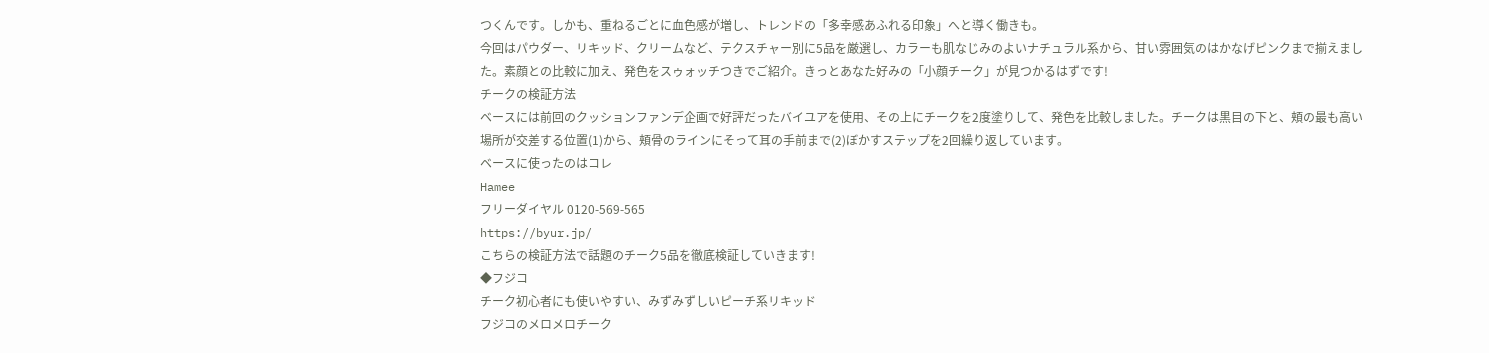つくんです。しかも、重ねるごとに血色感が増し、トレンドの「多幸感あふれる印象」へと導く働きも。
今回はパウダー、リキッド、クリームなど、テクスチャー別に5品を厳選し、カラーも肌なじみのよいナチュラル系から、甘い雰囲気のはかなげピンクまで揃えました。素顔との比較に加え、発色をスゥォッチつきでご紹介。きっとあなた好みの「小顔チーク」が見つかるはずです!
チークの検証方法
ベースには前回のクッションファンデ企画で好評だったバイユアを使用、その上にチークを2度塗りして、発色を比較しました。チークは黒目の下と、頬の最も高い場所が交差する位置(1)から、頬骨のラインにそって耳の手前まで(2)ぼかすステップを2回繰り返しています。
ベースに使ったのはコレ
Hamee
フリーダイヤル 0120-569-565
https://byur.jp/
こちらの検証方法で話題のチーク5品を徹底検証していきます!
◆フジコ
チーク初心者にも使いやすい、みずみずしいピーチ系リキッド
フジコのメロメロチーク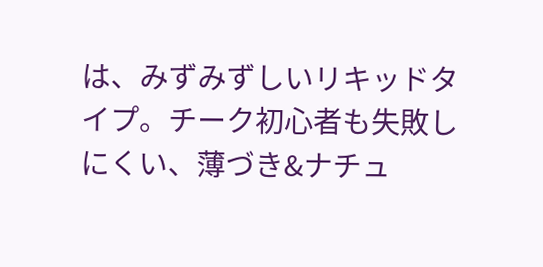は、みずみずしいリキッドタイプ。チーク初心者も失敗しにくい、薄づき&ナチュ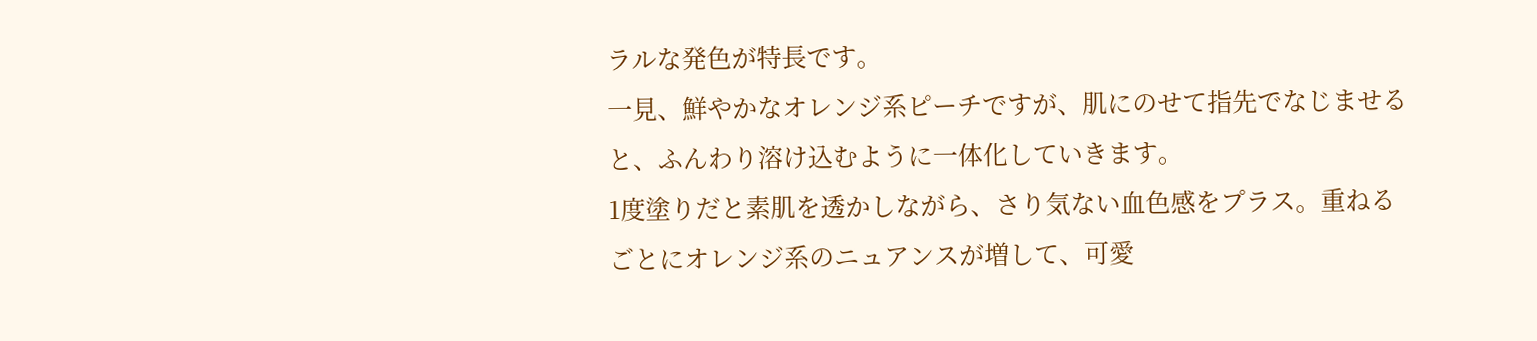ラルな発色が特長です。
一見、鮮やかなオレンジ系ピーチですが、肌にのせて指先でなじませると、ふんわり溶け込むように一体化していきます。
1度塗りだと素肌を透かしながら、さり気ない血色感をプラス。重ねるごとにオレンジ系のニュアンスが増して、可愛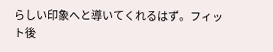らしい印象へと導いてくれるはず。フィット後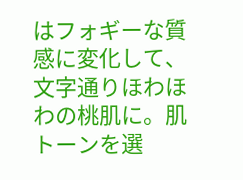はフォギーな質感に変化して、文字通りほわほわの桃肌に。肌トーンを選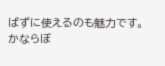ばずに使えるのも魅力です。
かならぼ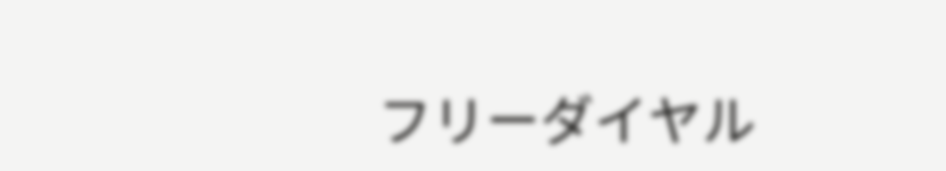フリーダイヤル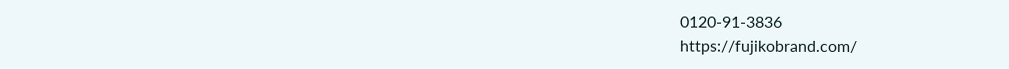0120-91-3836
https://fujikobrand.com/